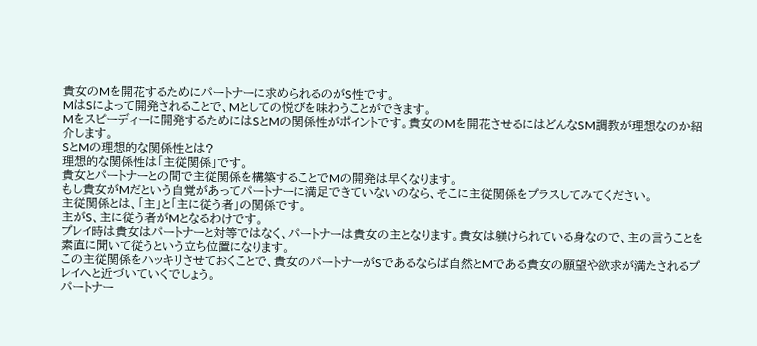貴女のMを開花するためにパートナーに求められるのがS性です。
MはSによって開発されることで、Mとしての悦びを味わうことができます。
Mをスピーディーに開発するためにはSとMの関係性がポイントです。貴女のMを開花させるにはどんなSM調教が理想なのか紹介します。
SとMの理想的な関係性とは?
理想的な関係性は「主従関係」です。
貴女とパートナーとの間で主従関係を構築することでMの開発は早くなります。
もし貴女がMだという自覚があってパートナーに満足できていないのなら、そこに主従関係をプラスしてみてください。
主従関係とは、「主」と「主に従う者」の関係です。
主がS、主に従う者がMとなるわけです。
プレイ時は貴女はパートナーと対等ではなく、パートナーは貴女の主となります。貴女は躾けられている身なので、主の言うことを素直に聞いて従うという立ち位置になります。
この主従関係をハッキリさせておくことで、貴女のパートナーがSであるならば自然とMである貴女の願望や欲求が満たされるプレイへと近づいていくでしょう。
パートナー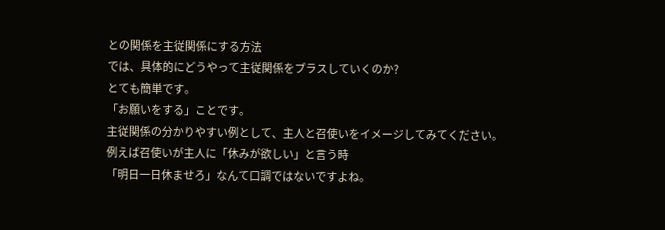との関係を主従関係にする方法
では、具体的にどうやって主従関係をプラスしていくのか?
とても簡単です。
「お願いをする」ことです。
主従関係の分かりやすい例として、主人と召使いをイメージしてみてください。
例えば召使いが主人に「休みが欲しい」と言う時
「明日一日休ませろ」なんて口調ではないですよね。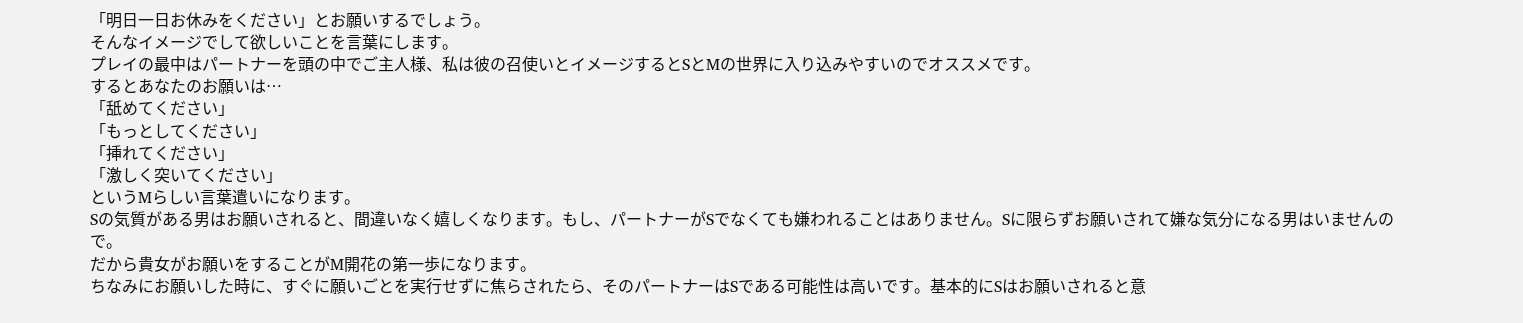「明日一日お休みをください」とお願いするでしょう。
そんなイメージでして欲しいことを言葉にします。
プレイの最中はパートナーを頭の中でご主人様、私は彼の召使いとイメージするとSとMの世界に入り込みやすいのでオススメです。
するとあなたのお願いは…
「舐めてください」
「もっとしてください」
「挿れてください」
「激しく突いてください」
というMらしい言葉遣いになります。
Sの気質がある男はお願いされると、間違いなく嬉しくなります。もし、パートナーがSでなくても嫌われることはありません。Sに限らずお願いされて嫌な気分になる男はいませんので。
だから貴女がお願いをすることがM開花の第一歩になります。
ちなみにお願いした時に、すぐに願いごとを実行せずに焦らされたら、そのパートナーはSである可能性は高いです。基本的にSはお願いされると意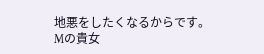地悪をしたくなるからです。
Mの貴女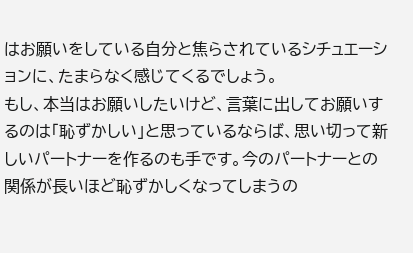はお願いをしている自分と焦らされているシチュエーションに、たまらなく感じてくるでしょう。
もし、本当はお願いしたいけど、言葉に出してお願いするのは「恥ずかしい」と思っているならば、思い切って新しいパートナーを作るのも手です。今のパートナーとの関係が長いほど恥ずかしくなってしまうの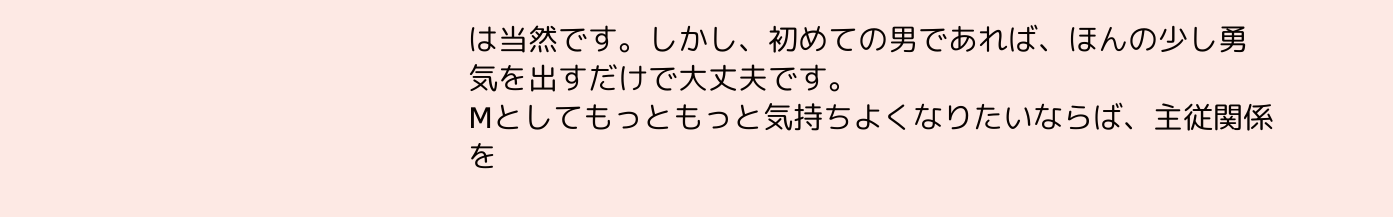は当然です。しかし、初めての男であれば、ほんの少し勇気を出すだけで大丈夫です。
Mとしてもっともっと気持ちよくなりたいならば、主従関係を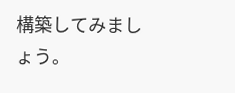構築してみましょう。